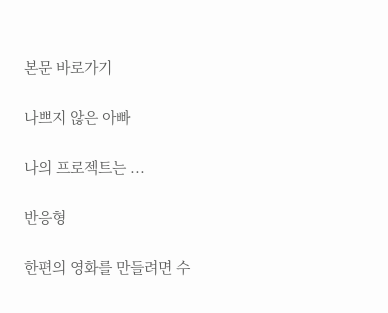본문 바로가기

나쁘지 않은 아빠

나의 프로젝트는 ...

반응형

한편의 영화를 만들려면 수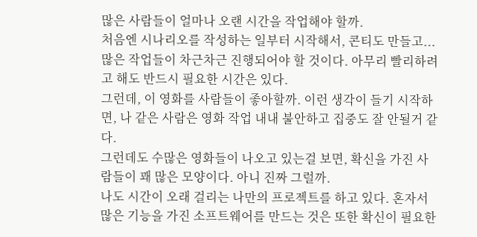많은 사람들이 얼마나 오랜 시간을 작업해야 할까.
처음엔 시나리오를 작성하는 일부터 시작해서, 콘티도 만들고... 많은 작업들이 차근차근 진행되어야 할 것이다. 아무리 빨리하려고 해도 반드시 필요한 시간은 있다.
그런데, 이 영화를 사람들이 좋아할까. 이런 생각이 들기 시작하면, 나 같은 사람은 영화 작업 내내 불안하고 집중도 잘 안될거 같다.
그런데도 수많은 영화들이 나오고 있는걸 보면, 확신을 가진 사람들이 꽤 많은 모양이다. 아니 진짜 그럴까.
나도 시간이 오래 걸리는 나만의 프로젝트를 하고 있다. 혼자서 많은 기능을 가진 소프트웨어를 만드는 것은 또한 확신이 필요한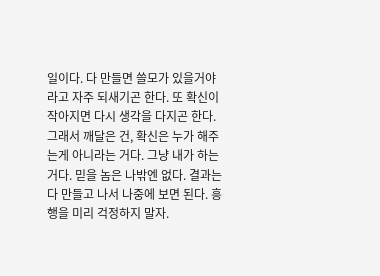일이다. 다 만들면 쓸모가 있을거야 라고 자주 되새기곤 한다. 또 확신이 작아지면 다시 생각을 다지곤 한다.
그래서 깨달은 건, 확신은 누가 해주는게 아니라는 거다. 그냥 내가 하는 거다. 믿을 놈은 나밖엔 없다. 결과는 다 만들고 나서 나중에 보면 된다. 흥행을 미리 걱정하지 말자.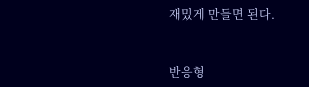재밌게 만들면 된다.


반응형